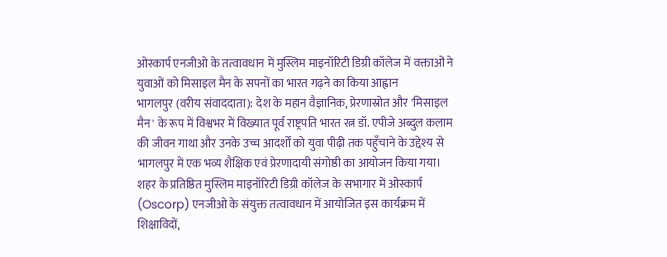ओस्कार्प एनजीओ के तत्वावधान में मुस्लिम माइनॉरिटी डिग्री कॉलेज में वक्ताओं ने युवाओं को मिसाइल मैन के सपनों का भारत गढ़ने का किया आह्वान
भागलपुर (वरीय संवाददाता): देश के महान वैज्ञानिक, प्रेरणास्रोत और 'मिसाइल मैन' के रूप में विश्वभर में विख्यात पूर्व राष्ट्रपति भारत रत्न डॉ. एपीजे अब्दुल कलाम की जीवन गाथा और उनके उच्च आदर्शों को युवा पीढ़ी तक पहुँचाने के उद्देश्य से भागलपुर में एक भव्य शैक्षिक एवं प्रेरणादायी संगोष्ठी का आयोजन किया गया। शहर के प्रतिष्ठित मुस्लिम माइनॉरिटी डिग्री कॉलेज के सभागार में ओस्कार्प (Oscorp) एनजीओ के संयुक्त तत्वावधान में आयोजित इस कार्यक्रम में शिक्षाविदों,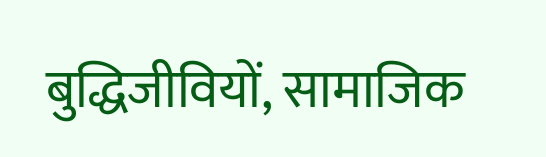बुद्धिजीवियों, सामाजिक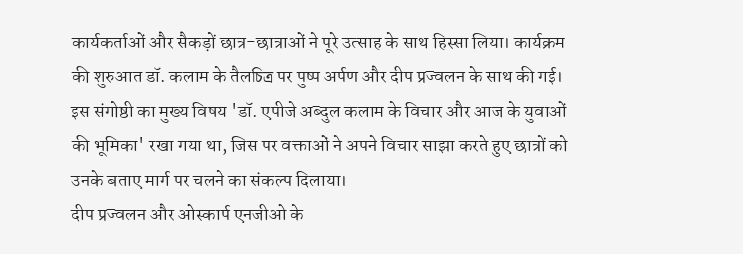कार्यकर्ताओं और सैकड़ों छात्र-छात्राओं ने पूरे उत्साह के साथ हिस्सा लिया। कार्यक्रम की शुरुआत डॉ. कलाम के तैलচিত্র पर पुष्प अर्पण और दीप प्रज्वलन के साथ की गई। इस संगोष्ठी का मुख्य विषय 'डॉ. एपीजे अब्दुल कलाम के विचार और आज के युवाओं की भूमिका' रखा गया था, जिस पर वक्ताओं ने अपने विचार साझा करते हुए छात्रों को उनके बताए मार्ग पर चलने का संकल्प दिलाया।
दीप प्रज्वलन और ओस्कार्प एनजीओ के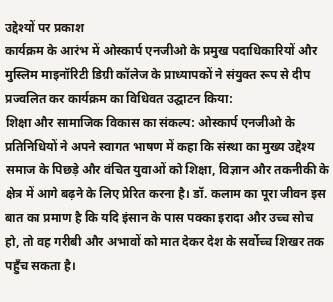उद्देश्यों पर प्रकाश
कार्यक्रम के आरंभ में ओस्कार्प एनजीओ के प्रमुख पदाधिकारियों और मुस्लिम माइनॉरिटी डिग्री कॉलेज के प्राध्यापकों ने संयुक्त रूप से दीप प्रज्वलित कर कार्यक्रम का विधिवत उद्घाटन किया:
शिक्षा और सामाजिक विकास का संकल्प: ओस्कार्प एनजीओ के प्रतिनिधियों ने अपने स्वागत भाषण में कहा कि संस्था का मुख्य उद्देश्य समाज के पिछड़े और वंचित युवाओं को शिक्षा, विज्ञान और तकनीकी के क्षेत्र में आगे बढ़ने के लिए प्रेरित करना है। डॉ. कलाम का पूरा जीवन इस बात का प्रमाण है कि यदि इंसान के पास पक्का इरादा और उच्च सोच हो, तो वह गरीबी और अभावों को मात देकर देश के सर्वोच्च शिखर तक पहुँच सकता है।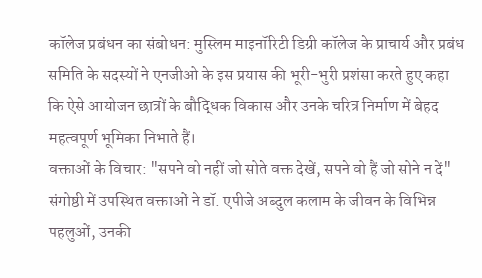कॉलेज प्रबंधन का संबोधन: मुस्लिम माइनॉरिटी डिग्री कॉलेज के प्राचार्य और प्रबंध समिति के सदस्यों ने एनजीओ के इस प्रयास की भूरी-भुरी प्रशंसा करते हुए कहा कि ऐसे आयोजन छात्रों के बौद्धिक विकास और उनके चरित्र निर्माण में बेहद महत्वपूर्ण भूमिका निभाते हैं।
वक्ताओं के विचार: "सपने वो नहीं जो सोते वक्त देखें, सपने वो हैं जो सोने न दें"
संगोष्ठी में उपस्थित वक्ताओं ने डॉ. एपीजे अब्दुल कलाम के जीवन के विभिन्न पहलुओं, उनकी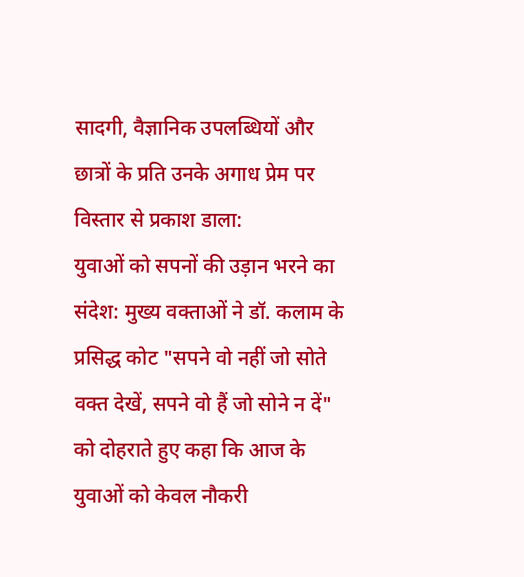सादगी, वैज्ञानिक उपलब्धियों और छात्रों के प्रति उनके अगाध प्रेम पर विस्तार से प्रकाश डाला:
युवाओं को सपनों की उड़ान भरने का संदेश: मुख्य वक्ताओं ने डॉ. कलाम के प्रसिद्ध कोट "सपने वो नहीं जो सोते वक्त देखें, सपने वो हैं जो सोने न दें" को दोहराते हुए कहा कि आज के युवाओं को केवल नौकरी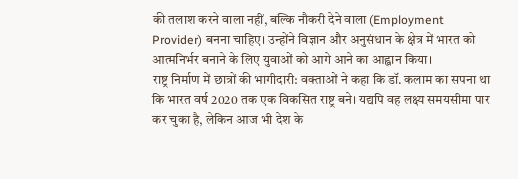की तलाश करने वाला नहीं, बल्कि नौकरी देने वाला (Employment Provider) बनना चाहिए। उन्होंने विज्ञान और अनुसंधान के क्षेत्र में भारत को आत्मनिर्भर बनाने के लिए युवाओं को आगे आने का आह्वान किया।
राष्ट्र निर्माण में छात्रों की भागीदारी: वक्ताओं ने कहा कि डॉ. कलाम का सपना था कि भारत वर्ष 2020 तक एक विकसित राष्ट्र बने। यद्यपि वह लक्ष्य समयसीमा पार कर चुका है, लेकिन आज भी देश के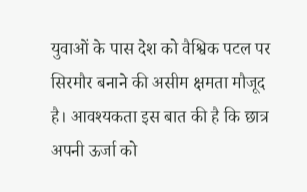युवाओं के पास देश को वैश्विक पटल पर सिरमौर बनाने की असीम क्षमता मौजूद है। आवश्यकता इस बात की है कि छात्र अपनी ऊर्जा को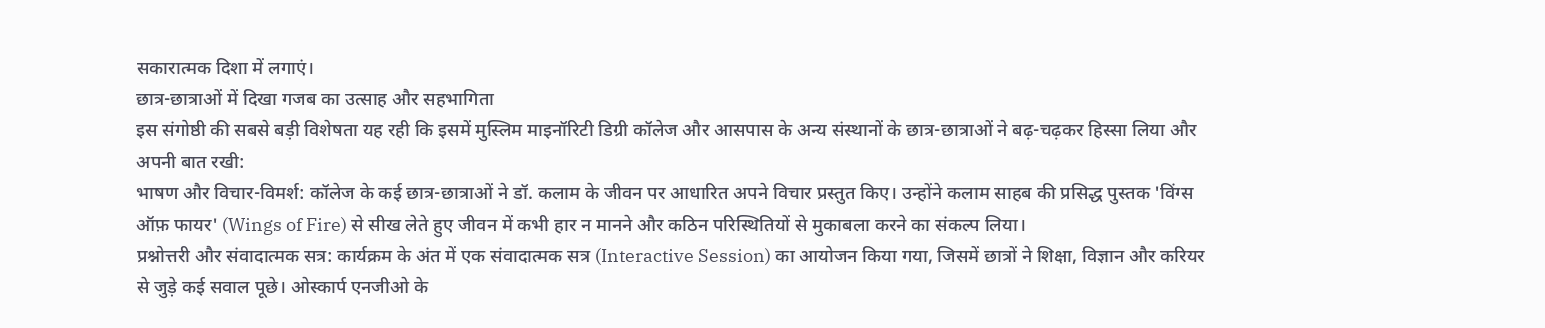सकारात्मक दिशा में लगाएं।
छात्र-छात्राओं में दिखा गजब का उत्साह और सहभागिता
इस संगोष्ठी की सबसे बड़ी विशेषता यह रही कि इसमें मुस्लिम माइनॉरिटी डिग्री कॉलेज और आसपास के अन्य संस्थानों के छात्र-छात्राओं ने बढ़-चढ़कर हिस्सा लिया और अपनी बात रखी:
भाषण और विचार-विमर्श: कॉलेज के कई छात्र-छात्राओं ने डॉ. कलाम के जीवन पर आधारित अपने विचार प्रस्तुत किए। उन्होंने कलाम साहब की प्रसिद्ध पुस्तक 'विंग्स ऑफ़ फायर' (Wings of Fire) से सीख लेते हुए जीवन में कभी हार न मानने और कठिन परिस्थितियों से मुकाबला करने का संकल्प लिया।
प्रश्नोत्तरी और संवादात्मक सत्र: कार्यक्रम के अंत में एक संवादात्मक सत्र (Interactive Session) का आयोजन किया गया, जिसमें छात्रों ने शिक्षा, विज्ञान और करियर से जुड़े कई सवाल पूछे। ओस्कार्प एनजीओ के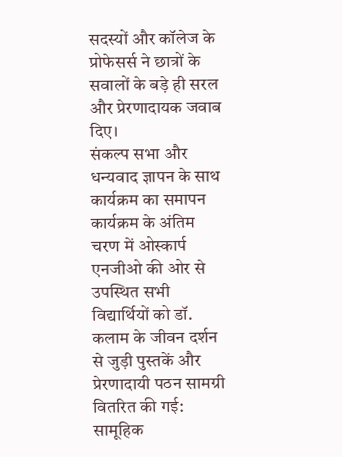सदस्यों और कॉलेज के प्रोफेसर्स ने छात्रों के सवालों के बड़े ही सरल और प्रेरणादायक जवाब दिए।
संकल्प सभा और धन्यवाद ज्ञापन के साथ कार्यक्रम का समापन
कार्यक्रम के अंतिम चरण में ओस्कार्प एनजीओ की ओर से उपस्थित सभी विद्यार्थियों को डॉ. कलाम के जीवन दर्शन से जुड़ी पुस्तकें और प्रेरणादायी पठन सामग्री वितरित की गई:
सामूहिक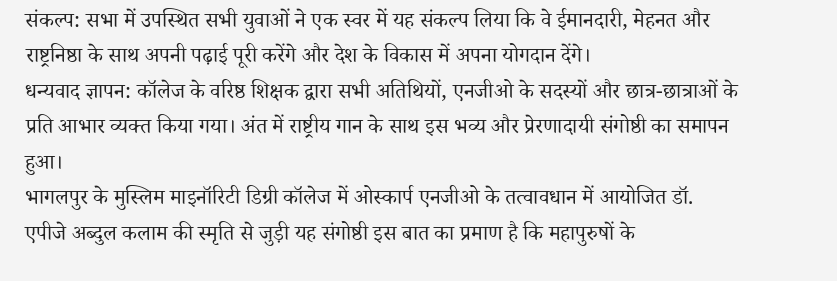संकल्प: सभा में उपस्थित सभी युवाओं ने एक स्वर में यह संकल्प लिया कि वे ईमानदारी, मेहनत और राष्ट्रनिष्ठा के साथ अपनी पढ़ाई पूरी करेंगे और देश के विकास में अपना योगदान देंगे।
धन्यवाद ज्ञापन: कॉलेज के वरिष्ठ शिक्षक द्वारा सभी अतिथियों, एनजीओ के सदस्यों और छात्र-छात्राओं के प्रति आभार व्यक्त किया गया। अंत में राष्ट्रीय गान के साथ इस भव्य और प्रेरणादायी संगोष्ठी का समापन हुआ।
भागलपुर के मुस्लिम माइनॉरिटी डिग्री कॉलेज में ओस्कार्प एनजीओ के तत्वावधान में आयोजित डॉ. एपीजे अब्दुल कलाम की स्मृति से जुड़ी यह संगोष्ठी इस बात का प्रमाण है कि महापुरुषों के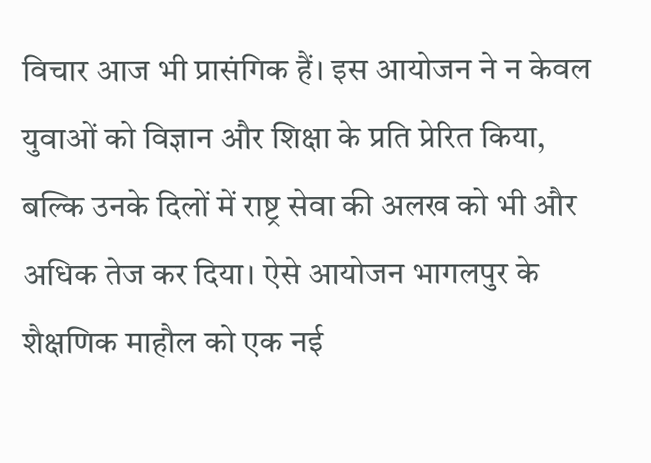विचार आज भी प्रासंगिक हैं। इस आयोजन ने न केवल युवाओं को विज्ञान और शिक्षा के प्रति प्रेरित किया, बल्कि उनके दिलों में राष्ट्र सेवा की अलख को भी और अधिक तेज कर दिया। ऐसे आयोजन भागलपुर के शैक्षणिक माहौल को एक नई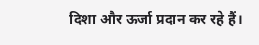दिशा और ऊर्जा प्रदान कर रहे हैं।